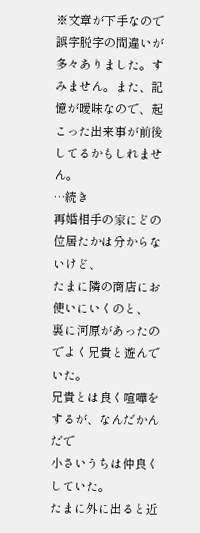※文章が下手なので誤字脱字の間違いが多々ありました。すみません。また、記憶が曖昧なので、起こった出来事が前後してるかもしれません。
…続き
再婚相手の家にどの位居たかは分からないけど、
たまに隣の商店にお使いにいくのと、
裏に河原があったのでよく兄貴と遊んでいた。
兄貴とは良く喧嘩をするが、なんだかんだで
小さいうちは仲良くしていた。
たまに外に出ると近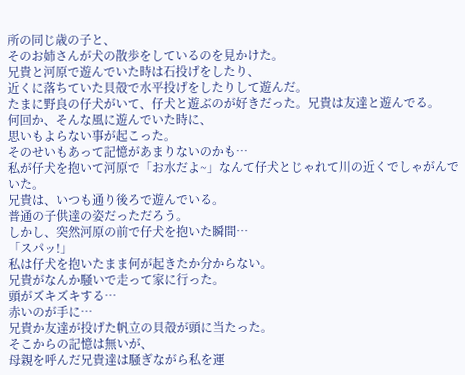所の同じ歳の子と、
そのお姉さんが犬の散歩をしているのを見かけた。
兄貴と河原で遊んでいた時は石投げをしたり、
近くに落ちていた貝殻で水平投げをしたりして遊んだ。
たまに野良の仔犬がいて、仔犬と遊ぶのが好きだった。兄貴は友達と遊んでる。
何回か、そんな風に遊んでいた時に、
思いもよらない事が起こった。
そのせいもあって記憶があまりないのかも…
私が仔犬を抱いて河原で「お水だよ~」なんて仔犬とじゃれて川の近くでしゃがんでいた。
兄貴は、いつも通り後ろで遊んでいる。
普通の子供達の姿だっただろう。
しかし、突然河原の前で仔犬を抱いた瞬間…
「スパッ!」
私は仔犬を抱いたまま何が起きたか分からない。
兄貴がなんか騒いで走って家に行った。
頭がズキズキする…
赤いのが手に…
兄貴か友達が投げた帆立の貝殻が頭に当たった。
そこからの記憶は無いが、
母親を呼んだ兄貴達は騒ぎながら私を運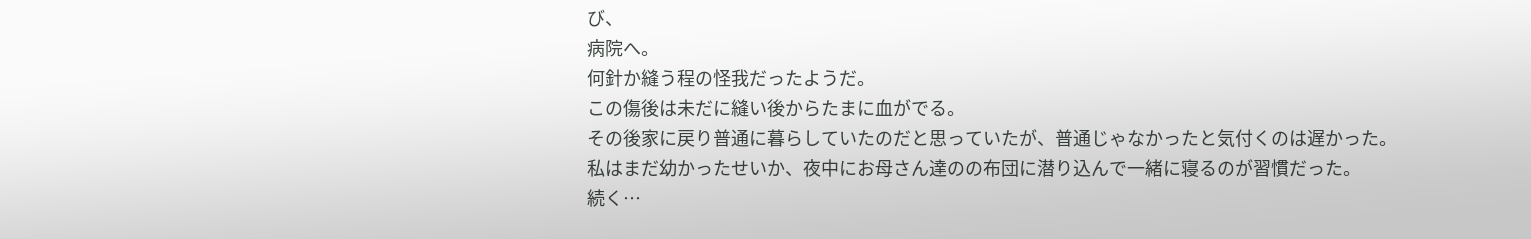び、
病院へ。
何針か縫う程の怪我だったようだ。
この傷後は未だに縫い後からたまに血がでる。
その後家に戻り普通に暮らしていたのだと思っていたが、普通じゃなかったと気付くのは遅かった。
私はまだ幼かったせいか、夜中にお母さん達のの布団に潜り込んで一緒に寝るのが習慣だった。
続く…